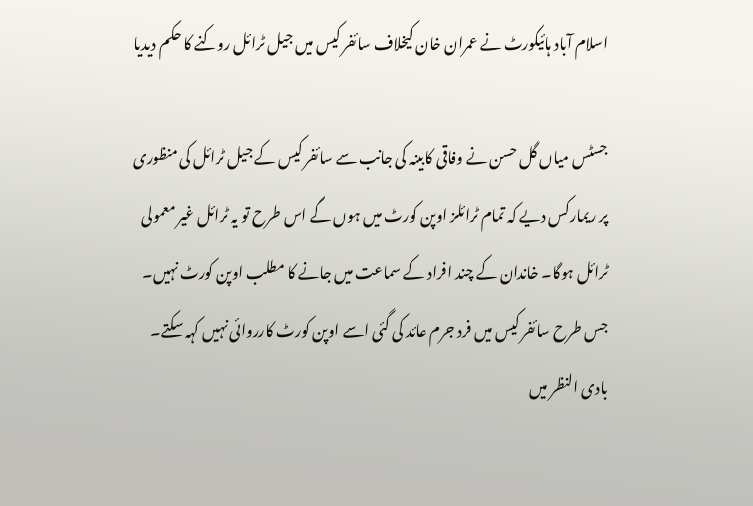اسلام آباد ہائیکورٹ نے عمران خان کیخلاف سائفر کیس میں جیل ٹرائل روکنے کا حکم دیدیا

جسٹس میاں گل حسن نے وفاقی کابینہ کی جانب سے سائفر کیس کے جیل ٹرائل کی منظوری پر ریمارکس دیے کہ تمام ٹرائلز اوپن کورٹ میں ہوں گے اس طرح تو یہ ٹرائل غیر معمولی ٹرائل ہوگا۔ خاندان کے چند افراد کے سماعت میں جانے کا مطلب اوپن کورٹ نہیں۔ جس طرح سائفر کیس میں فرد جرم عائد کی گئی اسے اوپن کورٹ کارروائی نہیں کہہ سکتے۔ بادی النظر میں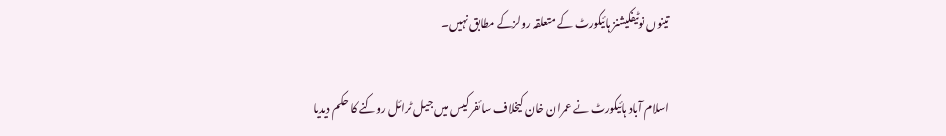تینوں نوٹیفکیشنز ہائیکورٹ کے متعلقہ رولزکے مطابق نہیں۔

اسلام آباد ہائیکورٹ نے عمران خان کیخلاف سائفر کیس میں جیل ٹرائل روکنے کا حکم دیدیا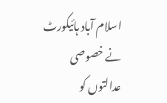اسلام آباد ہائیکورٹ نے خصوصی عدالتوں کو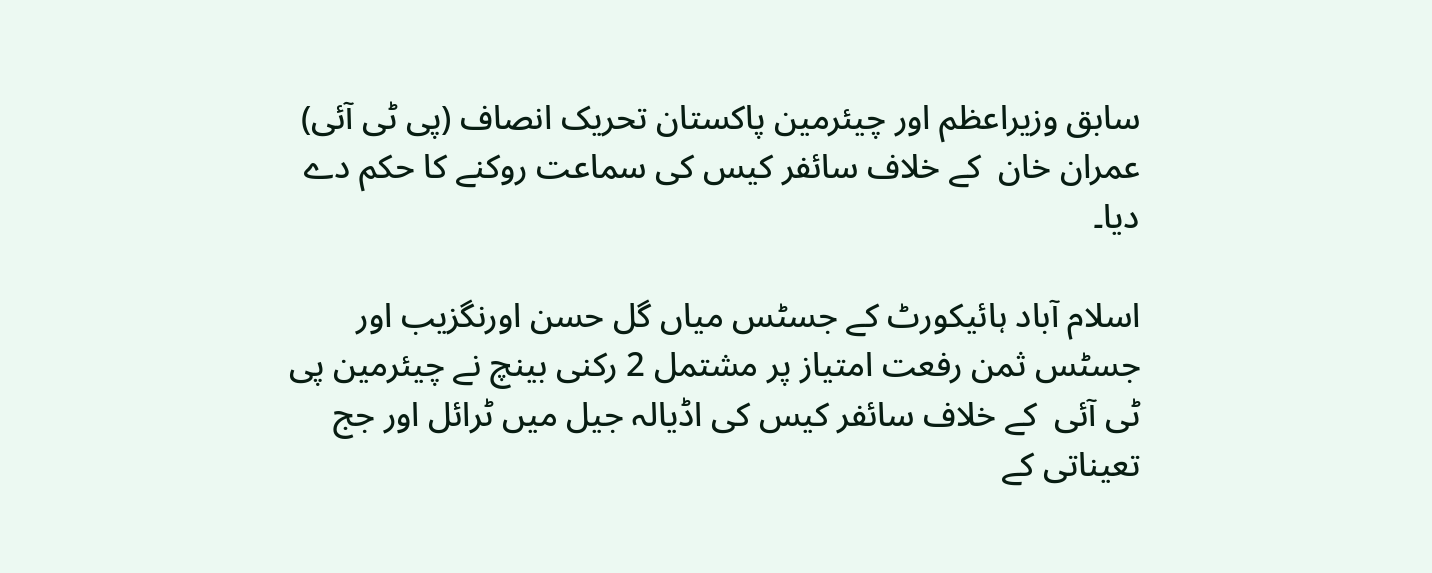سابق وزیراعظم اور چیئرمین پاکستان تحریک انصاف (پی ٹی آئی) عمران خان  کے خلاف سائفر کیس کی سماعت روکنے کا حکم دے دیا۔

اسلام آباد ہائیکورٹ کے جسٹس میاں گل حسن اورنگزیب اور جسٹس ثمن رفعت امتیاز پر مشتمل 2 رکنی بینچ نے چیئرمین پی ٹی آئی  کے خلاف سائفر کیس کی اڈیالہ جیل میں ٹرائل اور جج تعیناتی کے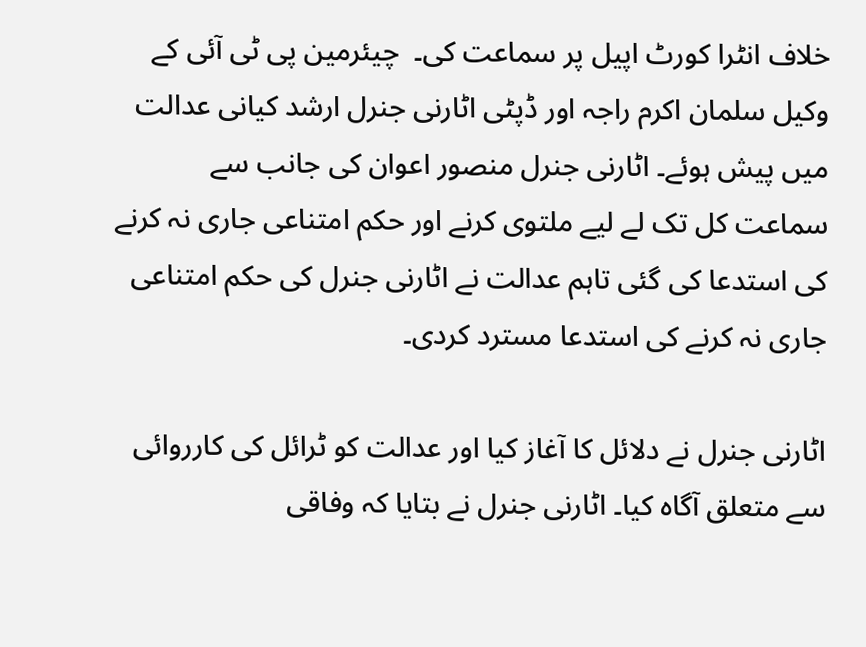خلاف انٹرا کورٹ اپیل پر سماعت کی۔  چیئرمین پی ٹی آئی کے وکیل سلمان اکرم راجہ اور ڈپٹی اٹارنی جنرل ارشد کیانی عدالت میں پیش ہوئے۔ اٹارنی جنرل منصور اعوان کی جانب سے سماعت کل تک لے لیے ملتوی کرنے اور حکم امتناعی جاری نہ کرنے کی استدعا کی گئی تاہم عدالت نے اٹارنی جنرل کی حکم امتناعی جاری نہ کرنے کی استدعا مسترد کردی۔

اٹارنی جنرل نے دلائل کا آغاز کیا اور عدالت کو ٹرائل کی کارروائی سے متعلق آگاہ کیا۔ اٹارنی جنرل نے بتایا کہ وفاقی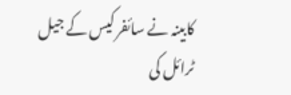کابینہ نے سائفر کیس کے جیل ٹرائل کی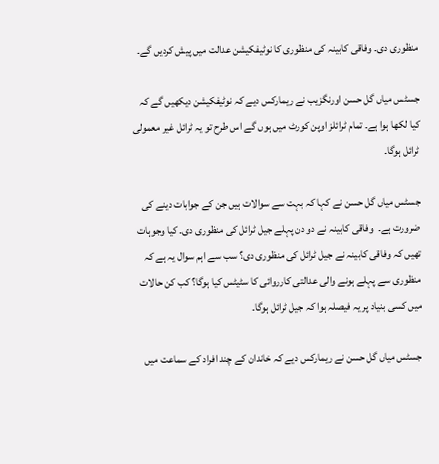منظوری دی۔ وفاقی کابینہ کی منظوری کا نوٹیفکیشن عدالت میں پیش کردیں گے۔

جسٹس میاں گل حسن اورنگزیب نے ریمارکس دیے کہ نوٹیفکیشن دیکھیں گے کہ کیا لکھا ہوا ہے۔ تمام ٹرائلز اوپن کورٹ میں ہوں گے اس طرح تو یہ ٹرائل غیر معمولی ٹرائل ہوگا۔

جسٹس میاں گل حسن نے کہا کہ بہت سے سوالات ہیں جن کے جوابات دینے کی ضرورت ہے۔  وفاقی کابینہ نے دو دن پہلے جیل ٹرائل کی منظوری دی۔ کیا وجوہات تھیں کہ وفاقی کابینہ نے جیل ٹرائل کی منظوری دی؟ سب سے اہم سوال یہ ہے کہ منظوری سے پہلے ہونے والی عدالتی کارروائی کا سٹیٹس کیا ہوگا؟ کب کن حالات میں کسی بنیاد پر یہ فیصلہ ہوا کہ جیل ٹرائل ہوگا۔

جسٹس میاں گل حسن نے ریمارکس دیے کہ خاندان کے چند افراد کے سماعت میں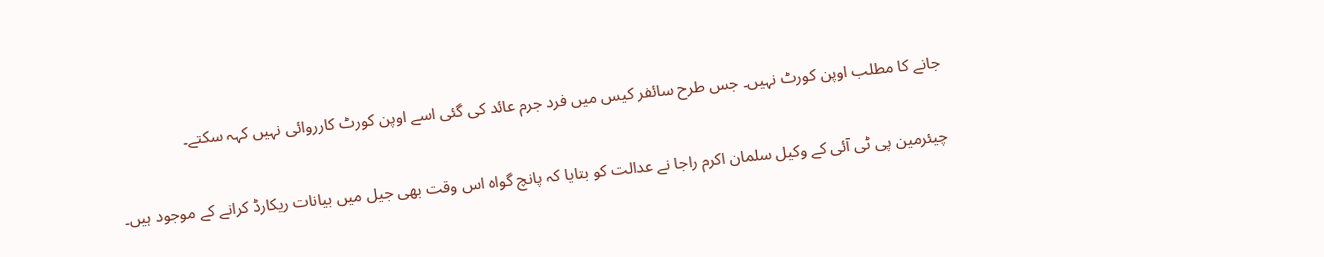جانے کا مطلب اوپن کورٹ نہیں۔ جس طرح سائفر کیس میں فرد جرم عائد کی گئی اسے اوپن کورٹ کارروائی نہیں کہہ سکتے۔

چیئرمین پی ٹی آئی کے وکیل سلمان اکرم راجا نے عدالت کو بتایا کہ پانچ گواہ اس وقت بھی جیل میں بیانات ریکارڈ کرانے کے موجود ہیں۔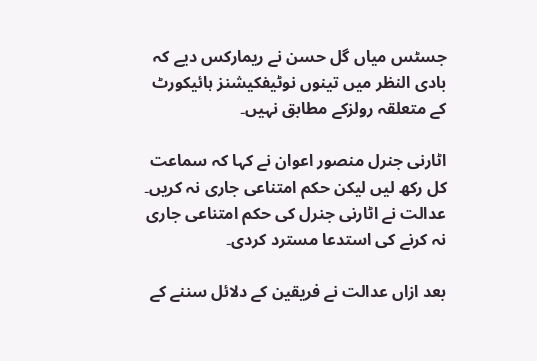جسٹس میاں گل حسن نے ریمارکس دیے کہ بادی النظر میں تینوں نوٹیفکیشنز ہائیکورٹ کے متعلقہ رولزکے مطابق نہیں۔

اٹارنی جنرل منصور اعوان نے کہا کہ سماعت کل رکھ لیں لیکن حکم امتناعی جاری نہ کریں۔  عدالت نے اٹارنی جنرل کی حکم امتناعی جاری نہ کرنے کی استدعا مسترد کردی۔

بعد ازاں عدالت نے فریقین کے دلائل سننے کے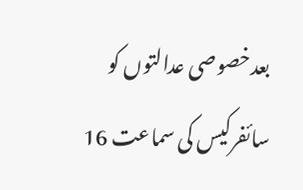بعدخصوصی عدالتوں کو سائفرکیس کی سماعت 16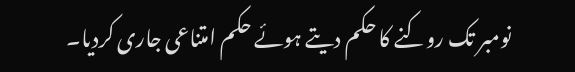نومبر تک روکنے کا حکم دیتے ہوئے حکم امتناعی جاری کردیا۔